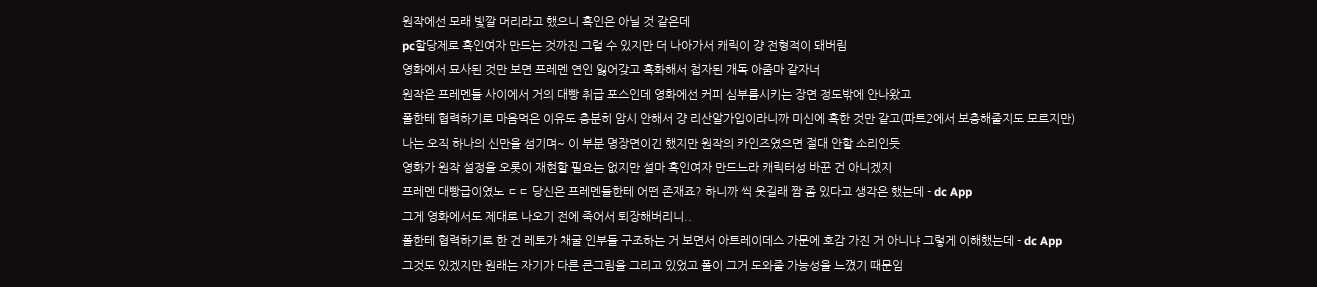원작에선 모래 빛깔 머리라고 했으니 흑인은 아닐 것 같은데
pc할당제로 흑인여자 만드는 것까진 그럴 수 있지만 더 나아가서 캐릭이 걍 전형적이 돼버림
영화에서 묘사된 것만 보면 프레멘 연인 잃어갖고 흑화해서 첩자된 개독 아줌마 같자너
원작은 프레멘들 사이에서 거의 대빵 취급 포스인데 영화에선 커피 심부름시키는 장면 정도밖에 안나왔고
폴한테 협력하기로 마음먹은 이유도 충분히 암시 안해서 걍 리산알가입이라니까 미신에 혹한 것만 같고(파트2에서 보충해줄지도 모르지만)
나는 오직 하나의 신만을 섬기며~ 이 부분 명장면이긴 했지만 원작의 카인즈였으면 절대 안할 소리인듯
영화가 원작 설정을 오롯이 재현할 필요는 없지만 설마 흑인여자 만드느라 캐릭터성 바꾼 건 아니겠지
프레멘 대빵급이였노 ㄷㄷ 당신은 프레멘들한테 어떤 존재죠? 하니까 씩 웃길래 짬 좀 있다고 생각은 했는데 - dc App
그게 영화에서도 제대로 나오기 전에 죽어서 퇴장해버리니..
폴한테 협력하기로 한 건 레토가 채굴 인부들 구조하는 거 보면서 아트레이데스 가문에 호감 가진 거 아니냐 그렇게 이해했는데 - dc App
그것도 있겠지만 원래는 자기가 다른 큰그림을 그리고 있었고 폴이 그거 도와줄 가능성을 느꼈기 때문임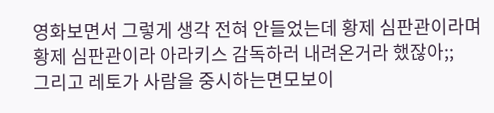영화보면서 그렇게 생각 전혀 안들었는데 황제 심판관이라며 황제 심판관이라 아라키스 감독하러 내려온거라 했잖아;;
그리고 레토가 사람을 중시하는면모보이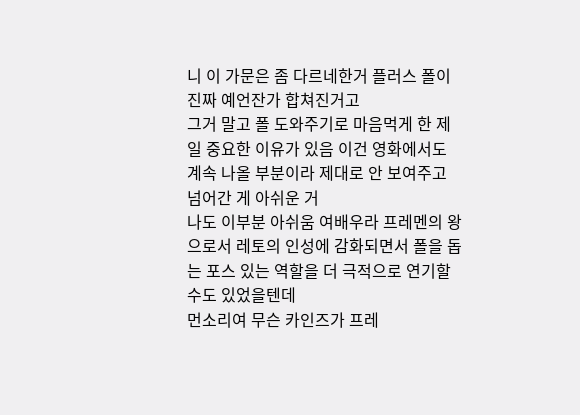니 이 가문은 좀 다르네한거 플러스 폴이 진짜 예언잔가 합쳐진거고
그거 말고 폴 도와주기로 마음먹게 한 제일 중요한 이유가 있음 이건 영화에서도 계속 나올 부분이라 제대로 안 보여주고 넘어간 게 아쉬운 거
나도 이부분 아쉬움 여배우라 프레멘의 왕으로서 레토의 인성에 감화되면서 폴을 돕는 포스 있는 역할을 더 극적으로 연기할 수도 있었을텐데
먼소리여 무슨 카인즈가 프레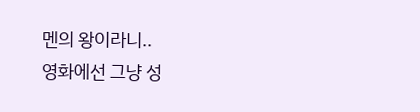멘의 왕이라니..
영화에선 그냥 성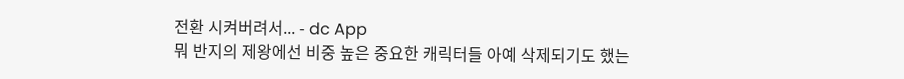전환 시켜버려서... - dc App
뭐 반지의 제왕에선 비중 높은 중요한 캐릭터들 아예 삭제되기도 했는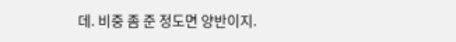데. 비중 좀 준 정도면 양반이지.